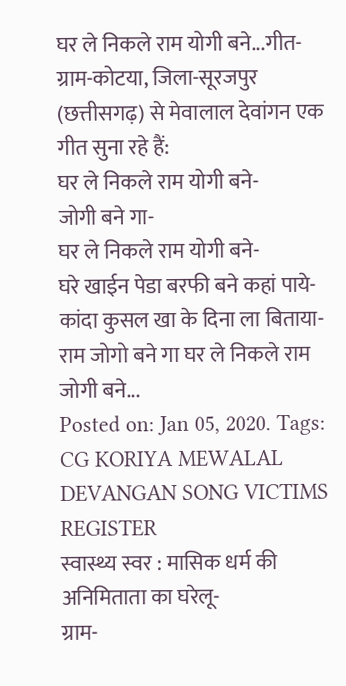घर ले निकले राम योगी बने...गीत-
ग्राम-कोटया, जिला-सूरजपुर (छत्तीसगढ़) से मेवालाल देवांगन एक गीत सुना रहे हैं:
घर ले निकले राम योगी बने-
जोगी बने गा-
घर ले निकले राम योगी बने-
घरे खाईन पेडा बरफी बने कहां पाये-
कांदा कुसल खा के दिना ला बिताया-
राम जोगो बने गा घर ले निकले राम जोगी बने...
Posted on: Jan 05, 2020. Tags: CG KORIYA MEWALAL DEVANGAN SONG VICTIMS REGISTER
स्वास्थ्य स्वर : मासिक धर्म की अनिमिताता का घरेलू-
ग्राम-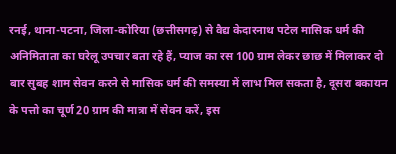रनई, थाना-पटना, जिला-कोरिया (छत्तीसगढ़) से वैद्य केदारनाथ पटेल मासिक धर्म की अनिमिताता का घरेलू उपचार बता रहे हैं, प्याज का रस 100 ग्राम लेकर छाछ में मिलाकर दो बार सुबह शाम सेवन करने से मासिक धर्म की समस्या में लाभ मिल सकता है, दूसरा बकायन के पत्तो का चूर्ण 20 ग्राम की मात्रा में सेवन करें, इस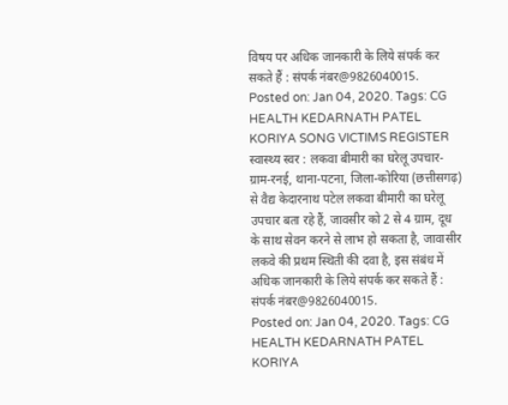विषय पर अधिक जानकारी के लिये संपर्क कर सकते हैं : संपर्क नंबर@9826040015.
Posted on: Jan 04, 2020. Tags: CG HEALTH KEDARNATH PATEL KORIYA SONG VICTIMS REGISTER
स्वास्थ्य स्वर : लकवा बीमारी का घरेलू उपचार-
ग्राम-रनई, थाना-पटना, जिला-कोरिया (छत्तीसगढ़) से वैद्य केदारनाथ पटेल लकवा बीमारी का घरेलू उपचार बता रहे हैं, जावसीर को 2 से 4 ग्राम, दूध के साथ सेवन करने से लाभ हो सकता है, जावासीर लकवे की प्रथम स्थिती की दवा है, इस संबंध में अधिक जानकारी के लिये संपर्क कर सकते हैं : संपर्क नंबर@9826040015.
Posted on: Jan 04, 2020. Tags: CG HEALTH KEDARNATH PATEL KORIYA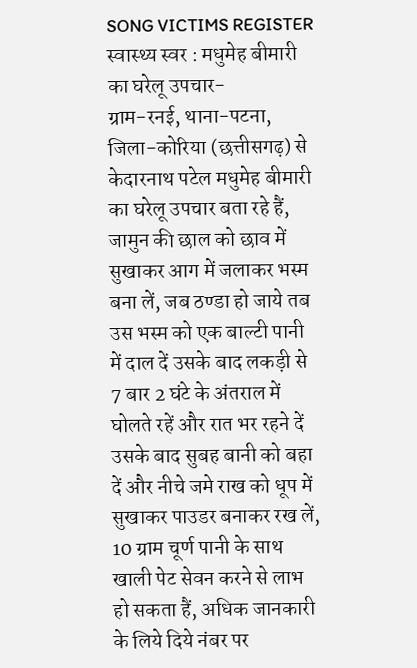SONG VICTIMS REGISTER
स्वास्थ्य स्वर : मधुमेह बीमारी का घरेलू उपचार-
ग्राम-रनई, थाना-पटना, जिला-कोरिया (छत्तीसगढ़) से केदारनाथ पटेल मधुमेह बीमारी का घरेलू उपचार बता रहे हैं, जामुन की छाल को छाव में सुखाकर आग में जलाकर भस्म बना लें, जब ठण्डा हो जाये तब उस भस्म को एक बाल्टी पानी में दाल दें उसके बाद लकड़ी से 7 बार 2 घंटे के अंतराल में घोलते रहें और रात भर रहने दें उसके बाद सुबह बानी को बहा दें और नीचे जमे राख को धूप में सुखाकर पाउडर बनाकर रख लें, 10 ग्राम चूर्ण पानी के साथ खाली पेट सेवन करने से लाभ हो सकता हैं, अधिक जानकारी के लिये दिये नंबर पर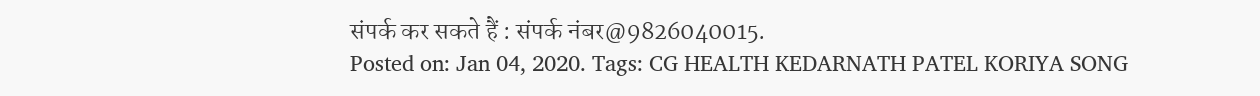संपर्क कर सकते हैं : संपर्क नंबर@9826040015.
Posted on: Jan 04, 2020. Tags: CG HEALTH KEDARNATH PATEL KORIYA SONG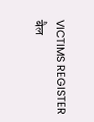VICTIMS REGISTER
बैल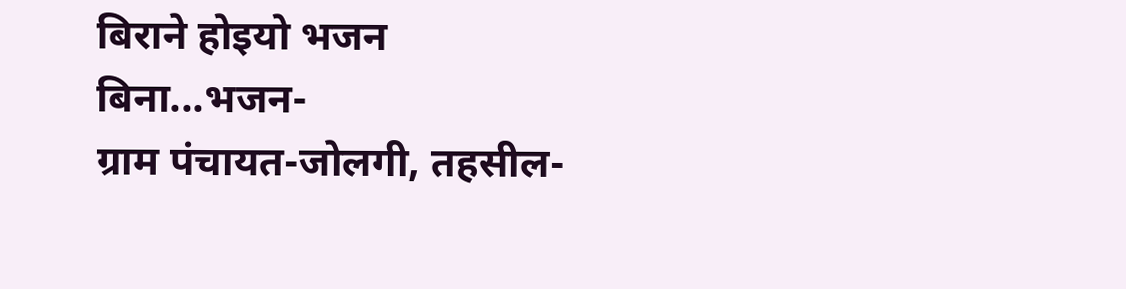बिराने होइयो भजन बिना...भजन-
ग्राम पंचायत-जोलगी, तहसील-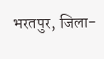भरतपुर, जिला-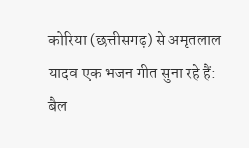कोरिया (छत्तीसगढ़) से अमृतलाल यादव एक भजन गीत सुना रहे हैं:
बैल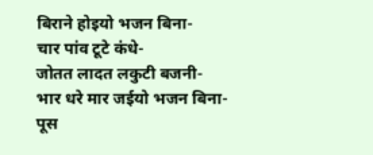बिराने होइयो भजन बिना-
चार पांव टूटे कंधे-
जोतत लादत लकुटी बजनी-
भार धरे मार जईयो भजन बिना-
पूस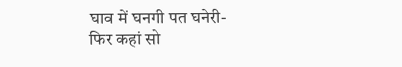घाव में घनगी पत घनेरी-
फिर कहां सो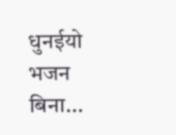धुनईयो भजन बिना...